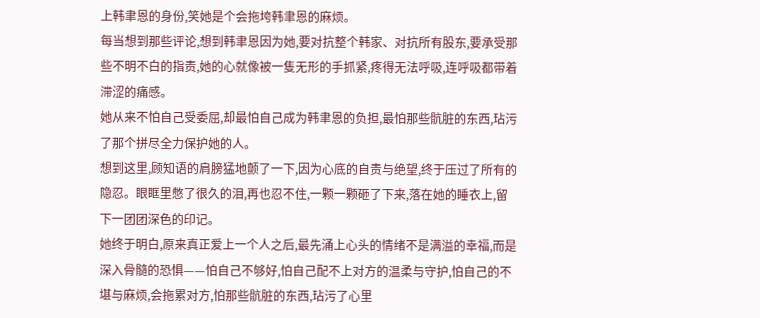上韩聿恩的身份,笑她是个会拖垮韩聿恩的麻烦。
每当想到那些评论,想到韩聿恩因为她,要对抗整个韩家、对抗所有股东,要承受那些不明不白的指责,她的心就像被一隻无形的手抓紧,疼得无法呼吸,连呼吸都带着滞涩的痛感。
她从来不怕自己受委屈,却最怕自己成为韩聿恩的负担,最怕那些骯脏的东西,玷污了那个拼尽全力保护她的人。
想到这里,顾知语的肩膀猛地颤了一下,因为心底的自责与绝望,终于压过了所有的隐忍。眼眶里憋了很久的泪,再也忍不住,一颗一颗砸了下来,落在她的睡衣上,留下一团团深色的印记。
她终于明白,原来真正爱上一个人之后,最先涌上心头的情绪不是满溢的幸福,而是深入骨髓的恐惧——怕自己不够好,怕自己配不上对方的温柔与守护,怕自己的不堪与麻烦,会拖累对方,怕那些骯脏的东西,玷污了心里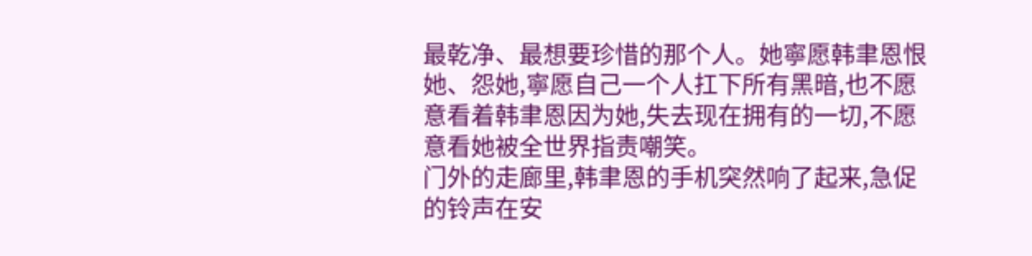最乾净、最想要珍惜的那个人。她寧愿韩聿恩恨她、怨她,寧愿自己一个人扛下所有黑暗,也不愿意看着韩聿恩因为她,失去现在拥有的一切,不愿意看她被全世界指责嘲笑。
门外的走廊里,韩聿恩的手机突然响了起来,急促的铃声在安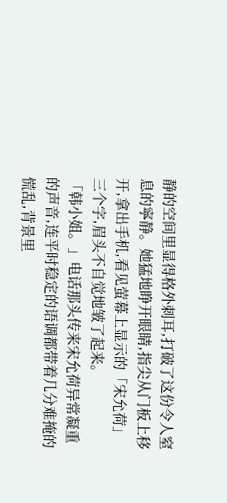静的空间里显得格外刺耳,打破了这份令人窒息的寧静。她猛地睁开眼睛,指尖从门板上移开,拿出手机,看见萤幕上显示的「宋允荷」三个字,眉头不自觉地皱了起来。
「韩小姐。」电话那头传来宋允荷异常凝重的声音,连平时稳定的语调都带着几分难掩的慌乱,背景里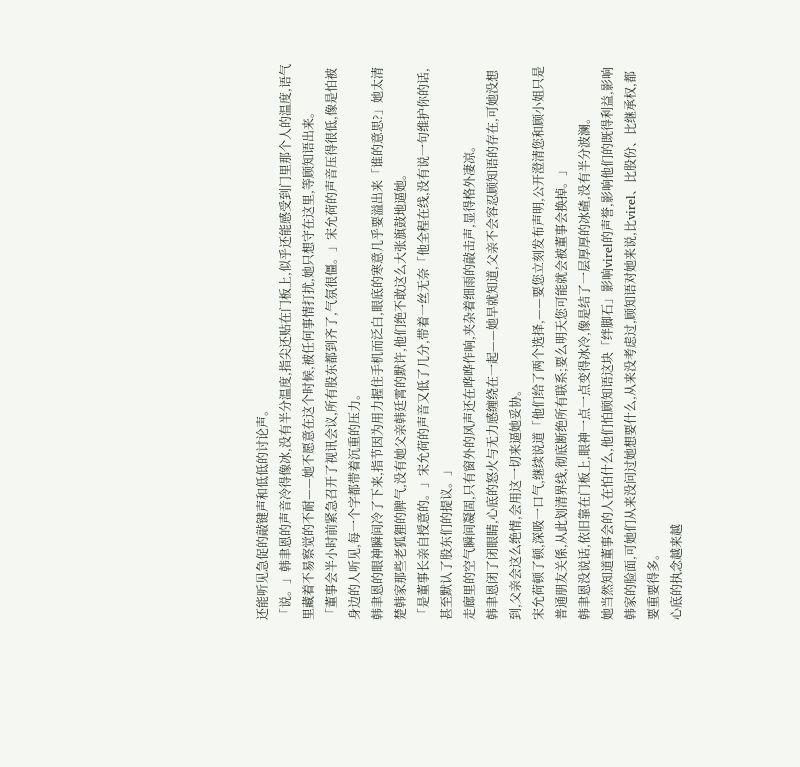还能听见急促的敲键声和低低的讨论声。
「说。」韩聿恩的声音冷得像冰,没有半分温度,指尖还贴在门板上,似乎还能感受到门里那个人的温度,语气里藏着不易察觉的不耐——她不愿意在这个时候,被任何事情打扰,她只想守在这里,等顾知语出来。
「董事会半小时前紧急召开了视讯会议,所有股东都到齐了,气氛很僵。」宋允荷的声音压得很低,像是怕被身边的人听见,每一个字都带着沉重的压力。
韩聿恩的眼神瞬间冷了下来,指节因为用力握住手机而泛白,眼底的寒意几乎要溢出来「谁的意思?」她太清楚韩家那些老狐狸的脾气,没有她父亲韩廷霄的默许,他们绝不敢这么大张旗鼓地逼她。
「是董事长亲自授意的。」宋允荷的声音又低了几分,带着一丝无奈「他全程在线,没有说一句维护你的话,甚至默认了股东们的提议。」
走廊里的空气瞬间凝固,只有窗外的风声还在哗哗作响,夹杂着细雨的敲击声,显得格外凄凉。
韩聿恩闭了闭眼睛,心底的怒火与无力感缠绕在一起——她早就知道,父亲不会容忍顾知语的存在,可她没想到,父亲会这么绝情,会用这一切来逼她妥协。
宋允荷顿了顿,深吸一口气,继续说道「他们给了两个选择,——要您立刻发布声明,公开澄清您和顾小姐只是普通朋友关係,从此划清界线,彻底断绝所有联系;要么明天您可能就会被董事会换掉。」
韩聿恩没说话,依旧靠在门板上,眼神一点一点变得冰冷,像是结了一层厚厚的冰碴,没有半分波澜。
她当然知道董事会的人在怕什么,他们怕顾知语这块「绊脚石」影响virel的声誉,影响他们的既得利益,影响韩家的脸面,可她们从来没问过她想要什么,从来没考虑过,顾知语对她来说,比virel、比股份、比继承权,都要重要得多。
心底的执念越来越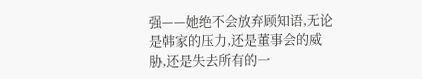强——她绝不会放弃顾知语,无论是韩家的压力,还是董事会的威胁,还是失去所有的一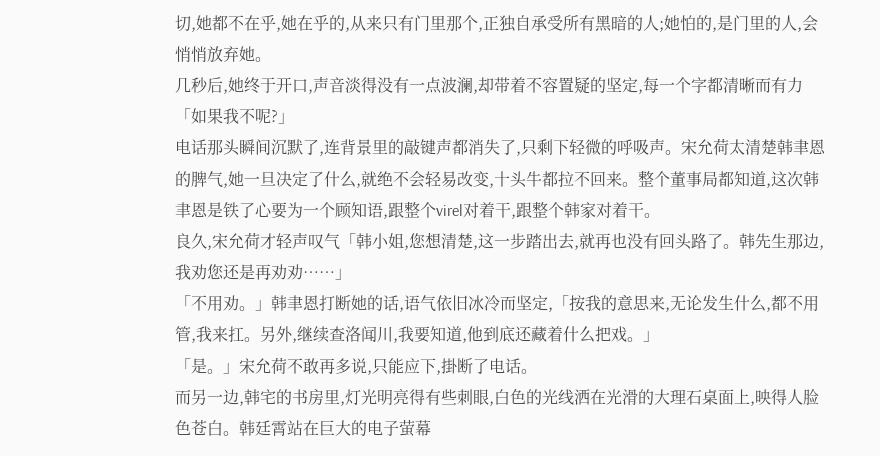切,她都不在乎,她在乎的,从来只有门里那个,正独自承受所有黑暗的人;她怕的,是门里的人,会悄悄放弃她。
几秒后,她终于开口,声音淡得没有一点波澜,却带着不容置疑的坚定,每一个字都清晰而有力「如果我不呢?」
电话那头瞬间沉默了,连背景里的敲键声都消失了,只剩下轻微的呼吸声。宋允荷太清楚韩聿恩的脾气,她一旦决定了什么,就绝不会轻易改变,十头牛都拉不回来。整个董事局都知道,这次韩聿恩是铁了心要为一个顾知语,跟整个virel对着干,跟整个韩家对着干。
良久,宋允荷才轻声叹气「韩小姐,您想清楚,这一步踏出去,就再也没有回头路了。韩先生那边,我劝您还是再劝劝……」
「不用劝。」韩聿恩打断她的话,语气依旧冰冷而坚定,「按我的意思来,无论发生什么,都不用管,我来扛。另外,继续查洛闻川,我要知道,他到底还藏着什么把戏。」
「是。」宋允荷不敢再多说,只能应下,掛断了电话。
而另一边,韩宅的书房里,灯光明亮得有些刺眼,白色的光线洒在光滑的大理石桌面上,映得人脸色苍白。韩廷霄站在巨大的电子萤幕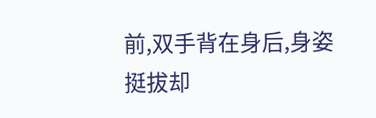前,双手背在身后,身姿挺拔却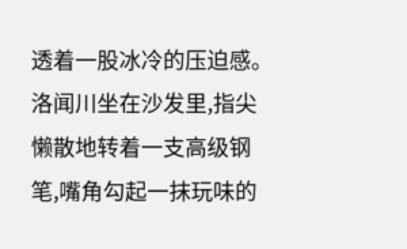透着一股冰冷的压迫感。
洛闻川坐在沙发里,指尖懒散地转着一支高级钢笔,嘴角勾起一抹玩味的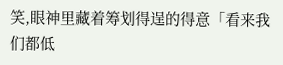笑,眼神里藏着筹划得逞的得意「看来我们都低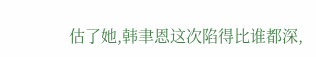估了她,韩聿恩这次陷得比谁都深,